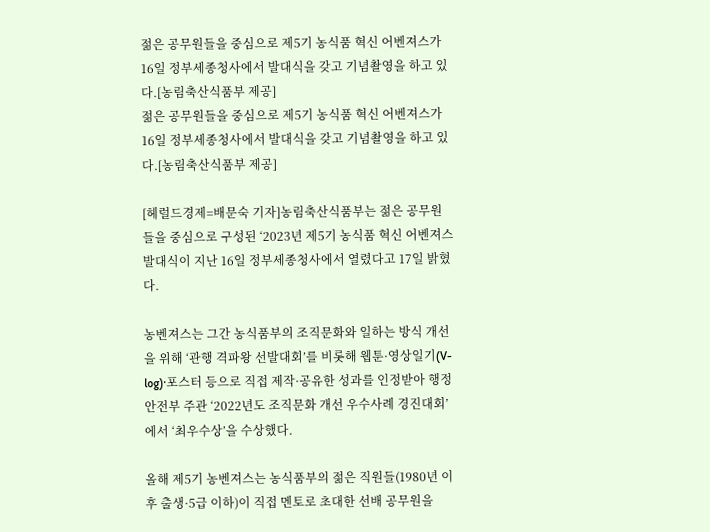젊은 공무원들을 중심으로 제5기 농식품 혁신 어벤져스가 16일 정부세종청사에서 발대식을 갖고 기념촬영을 하고 있다.[농림축산식품부 제공]
젊은 공무원들을 중심으로 제5기 농식품 혁신 어벤져스가 16일 정부세종청사에서 발대식을 갖고 기념촬영을 하고 있다.[농림축산식품부 제공]

[헤럴드경제=배문숙 기자]농림축산식품부는 젊은 공무원들을 중심으로 구성된 ‘2023년 제5기 농식품 혁신 어벤져스 발대식이 지난 16일 정부세종청사에서 열렸다고 17일 밝혔다.

농벤져스는 그간 농식품부의 조직문화와 일하는 방식 개선을 위해 ‘관행 격파왕 선발대회’를 비롯해 웹툰·영상일기(V-log)·포스터 등으로 직접 제작·공유한 성과를 인정받아 행정안전부 주관 ‘2022년도 조직문화 개선 우수사례 경진대회’에서 ‘최우수상’을 수상했다.

올해 제5기 농벤져스는 농식품부의 젊은 직원들(1980년 이후 출생·5급 이하)이 직접 멘토로 초대한 선배 공무원을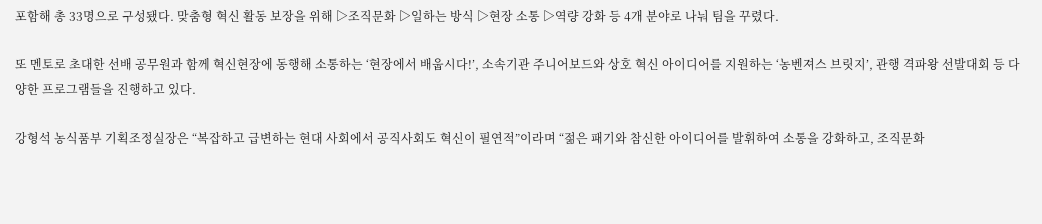포함해 총 33명으로 구성됐다. 맞춤형 혁신 활동 보장을 위해 ▷조직문화 ▷일하는 방식 ▷현장 소통 ▷역량 강화 등 4개 분야로 나눠 팀을 꾸렸다.

또 멘토로 초대한 선배 공무원과 함께 혁신현장에 동행해 소통하는 ‘현장에서 배웁시다!’, 소속기관 주니어보드와 상호 혁신 아이디어를 지원하는 ‘농벤져스 브릿지’, 관행 격파왕 선발대회 등 다양한 프로그램들을 진행하고 있다.

강형석 농식품부 기획조정실장은 “복잡하고 급변하는 현대 사회에서 공직사회도 혁신이 필연적”이라며 “젊은 패기와 참신한 아이디어를 발휘하여 소통을 강화하고, 조직문화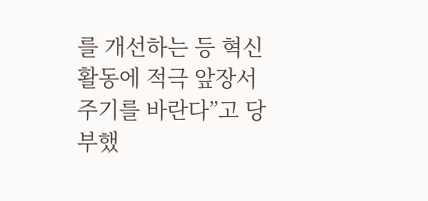를 개선하는 등 혁신 활동에 적극 앞장서 주기를 바란다”고 당부했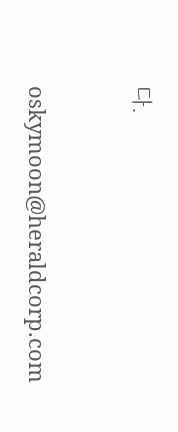다.


oskymoon@heraldcorp.com